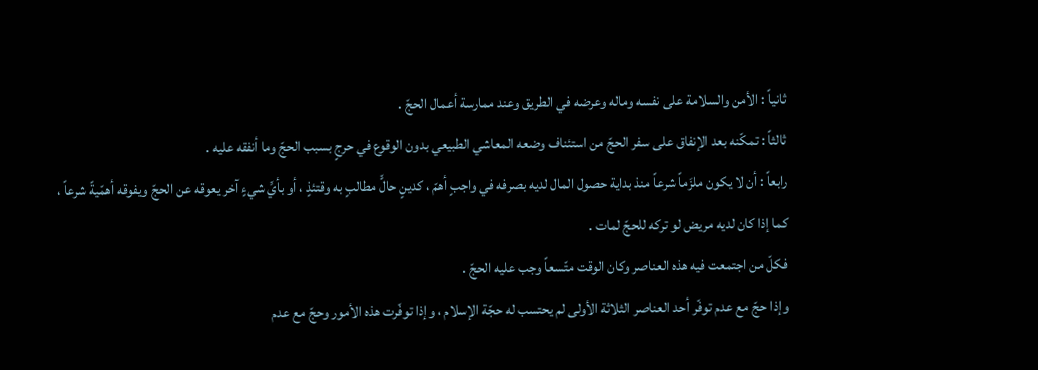ثانياً : الأمن والسلامة على نفسه وماله وعرضه في الطريق وعند ممارسة أعمال الحجّ .
ثالثاً : تمكّنه بعد الإنفاق على سفر الحجّ من استئناف وضعه المعاشي الطبيعي بدون الوقوع في حرجٍ بسبب الحجّ وما أنفقه عليه .
رابعاً : أن لا يكون ملزَماً شرعاً منذ بداية حصول المال لديه بصرفه في واجبٍ أهمّ ، كدينٍ حالٍّ مطالبٍ به وقتئذٍ ، أو بأيِّ شيءٍ آخر يعوقه عن الحجّ ويفوقه أهمّيةً شرعاً ، كما إذا كان لديه مريض لو تركه للحجّ لمات .
فكلّ من اجتمعت فيه هذه العناصر وكان الوقت متّسعاً وجب عليه الحجّ .
وإذا حجّ مع عدم توفّر أحد العناصر الثلاثة الأولى لم يحتسب له حجّة الإسلام ، وإذا توفّرت هذه الأمور وحجّ مع عدم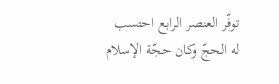توفّر العنصر الرابع احتسب له الحجّ وكان حجّة الإسلام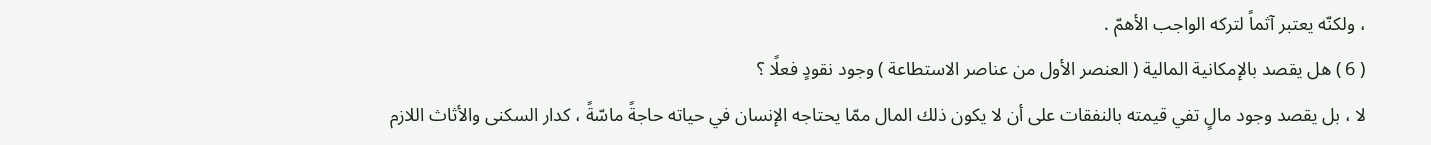، ولكنّه يعتبر آثماً لتركه الواجب الأهمّ .
( 6 ) هل يقصد بالإمكانية المالية ( العنصر الأول من عناصر الاستطاعة ) وجود نقودٍ فعلًا ؟
لا ، بل يقصد وجود مالٍ تفي قيمته بالنفقات على أن لا يكون ذلك المال ممّا يحتاجه الإنسان في حياته حاجةً ماسّةً ، كدار السكنى والأثاث اللازم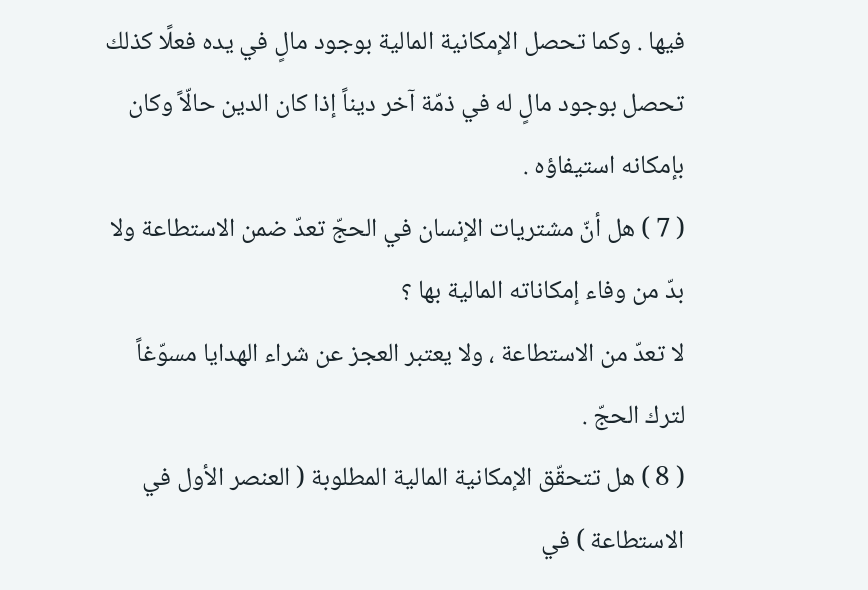فيها . وكما تحصل الإمكانية المالية بوجود مالٍ في يده فعلًا كذلك تحصل بوجود مالٍ له في ذمّة آخر ديناً إذا كان الدين حالّاً وكان بإمكانه استيفاؤه .
( 7 ) هل أنّ مشتريات الإنسان في الحجّ تعدّ ضمن الاستطاعة ولا بدّ من وفاء إمكاناته المالية بها ؟
لا تعدّ من الاستطاعة ، ولا يعتبر العجز عن شراء الهدايا مسوّغاً لترك الحجّ .
( 8 ) هل تتحقّق الإمكانية المالية المطلوبة ( العنصر الأول في الاستطاعة ) في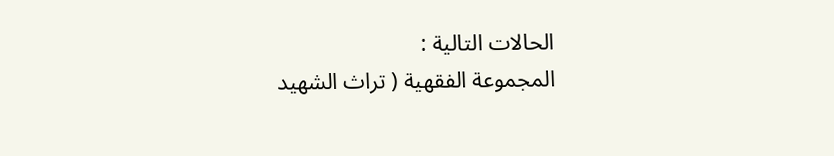الحالات التالية :
المجموعة الفقهية ( تراث الشهيد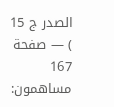الصدر ج 15 ) — صفحة 167
مساهمون: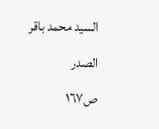السيد محمد باقر الصدر
ص١٦٧